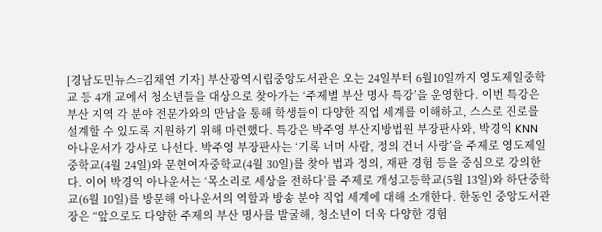[경남도민뉴스=김채연 기자] 부산광역시립중앙도서관은 오는 24일부터 6월10일까지 영도제일중학교 등 4개 교에서 청소년들을 대상으로 찾아가는 ‘주제별 부산 명사 특강’을 운영한다. 이번 특강은 부산 지역 각 분야 전문가와의 만남을 통해 학생들이 다양한 직업 세계를 이해하고, 스스로 진로를 설계할 수 있도록 지원하기 위해 마련했다. 특강은 박주영 부산지방법원 부장판사와, 박경익 KNN 아나운서가 강사로 나선다. 박주영 부장판사는 ‘기록 너머 사람, 정의 건너 사랑’을 주제로 영도제일중학교(4월 24일)와 문현여자중학교(4월 30일)를 찾아 법과 정의, 재판 경험 등을 중심으로 강의한다. 이어 박경익 아나운서는 ‘목소리로 세상을 전하다’를 주제로 개성고등학교(5월 13일)와 하단중학교(6월 10일)를 방문해 아나운서의 역할과 방송 분야 직업 세계에 대해 소개한다. 한동인 중앙도서관장은 “앞으로도 다양한 주제의 부산 명사를 발굴해, 청소년이 더욱 다양한 경험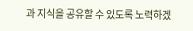과 지식을 공유할 수 있도록 노력하겠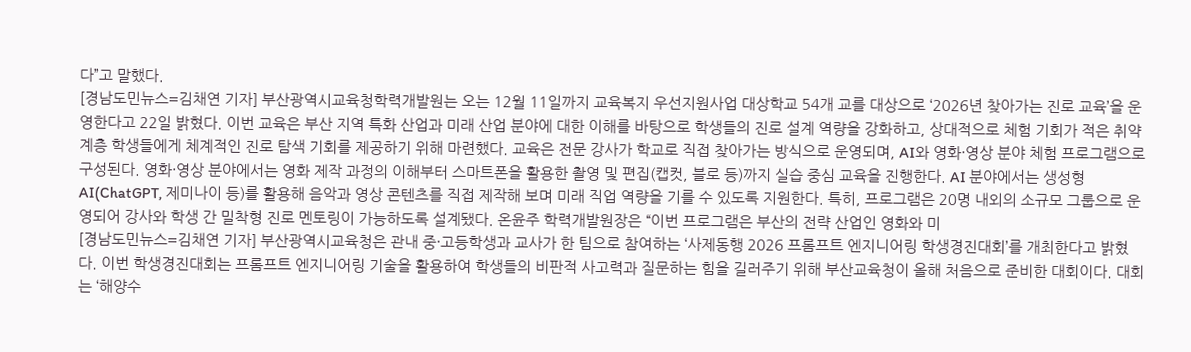다”고 말했다.
[경남도민뉴스=김채연 기자] 부산광역시교육청학력개발원는 오는 12월 11일까지 교육복지 우선지원사업 대상학교 54개 교를 대상으로 ‘2026년 찾아가는 진로 교육’을 운영한다고 22일 밝혔다. 이번 교육은 부산 지역 특화 산업과 미래 산업 분야에 대한 이해를 바탕으로 학생들의 진로 설계 역량을 강화하고, 상대적으로 체험 기회가 적은 취약계층 학생들에게 체계적인 진로 탐색 기회를 제공하기 위해 마련했다. 교육은 전문 강사가 학교로 직접 찾아가는 방식으로 운영되며, AI와 영화·영상 분야 체험 프로그램으로 구성된다. 영화·영상 분야에서는 영화 제작 과정의 이해부터 스마트폰을 활용한 촬영 및 편집(캡컷, 블로 등)까지 실습 중심 교육을 진행한다. AI 분야에서는 생성형 AI(ChatGPT, 제미나이 등)를 활용해 음악과 영상 콘텐츠를 직접 제작해 보며 미래 직업 역량을 기를 수 있도록 지원한다. 특히, 프로그램은 20명 내외의 소규모 그룹으로 운영되어 강사와 학생 간 밀착형 진로 멘토링이 가능하도록 설계됐다. 온윤주 학력개발원장은 “이번 프로그램은 부산의 전략 산업인 영화와 미
[경남도민뉴스=김채연 기자] 부산광역시교육청은 관내 중·고등학생과 교사가 한 팀으로 참여하는 ‘사제동행 2026 프롬프트 엔지니어링 학생경진대회’를 개최한다고 밝혔다. 이번 학생경진대회는 프롬프트 엔지니어링 기술을 활용하여 학생들의 비판적 사고력과 질문하는 힘을 길러주기 위해 부산교육청이 올해 처음으로 준비한 대회이다. 대회는 ‘해양수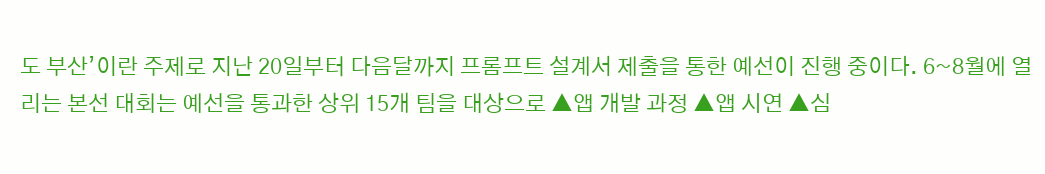도 부산’이란 주제로 지난 20일부터 다음달까지 프롬프트 설계서 제출을 통한 예선이 진행 중이다. 6~8월에 열리는 본선 대회는 예선을 통과한 상위 15개 팀을 대상으로 ▲앱 개발 과정 ▲앱 시연 ▲심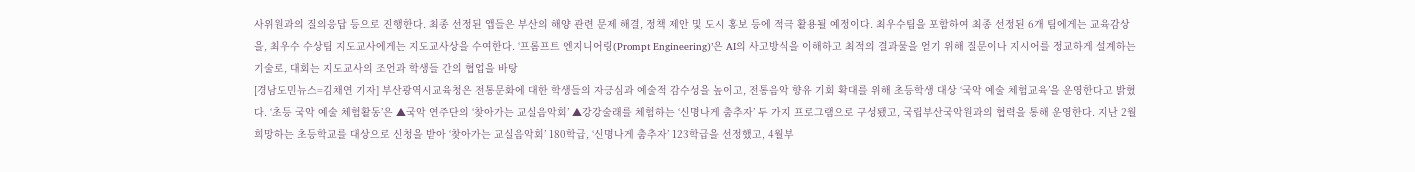사위원과의 질의응답 등으로 진행한다. 최종 선정된 앱들은 부산의 해양 관련 문제 해결, 정책 제안 및 도시 홍보 등에 적극 활용될 예정이다. 최우수팀을 포함하여 최종 선정된 6개 팀에게는 교육감상을, 최우수 수상팀 지도교사에게는 지도교사상을 수여한다. ‘프롬프트 엔지니어링(Prompt Engineering)’은 AI의 사고방식을 이해하고 최적의 결과물을 얻기 위해 질문이나 지시어를 정교하게 설계하는 기술로, 대회는 지도교사의 조언과 학생들 간의 협업을 바탕
[경남도민뉴스=김채연 기자] 부산광역시교육청은 전통문화에 대한 학생들의 자긍심과 예술적 감수성을 높이고, 전통음악 향유 기회 확대를 위해 초등학생 대상 ‘국악 예술 체험교육’을 운영한다고 밝혔다. ‘초등 국악 예술 체험활동’은 ▲국악 연주단의 ‘찾아가는 교실음악회’ ▲강강술래를 체험하는 ‘신명나게 춤추자’ 두 가지 프로그램으로 구성됐고, 국립부산국악원과의 협력을 통해 운영한다. 지난 2월 희망하는 초등학교를 대상으로 신청을 받아 ‘찾아가는 교실음악회’ 180학급, ‘신명나게 춤추자’ 123학급을 선정했고, 4월부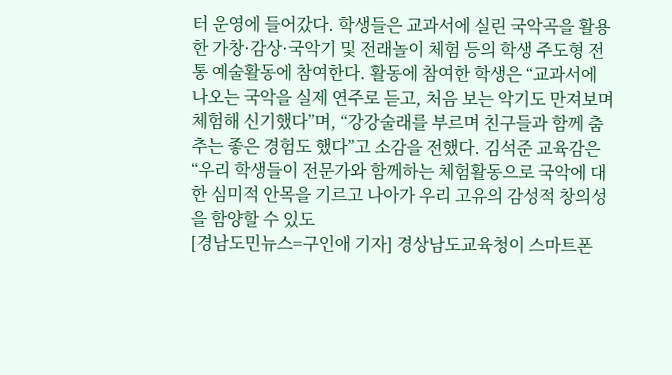터 운영에 들어갔다. 학생들은 교과서에 실린 국악곡을 활용한 가창·감상·국악기 및 전래놀이 체험 등의 학생 주도형 전통 예술활동에 참여한다. 활동에 참여한 학생은 “교과서에 나오는 국악을 실제 연주로 듣고, 처음 보는 악기도 만져보며 체험해 신기했다”며, “강강술래를 부르며 친구들과 함께 춤추는 좋은 경험도 했다”고 소감을 전했다. 김석준 교육감은 “우리 학생들이 전문가와 함께하는 체험활동으로 국악에 대한 심미적 안목을 기르고 나아가 우리 고유의 감성적 창의성을 함양할 수 있도
[경남도민뉴스=구인애 기자] 경상남도교육청이 스마트폰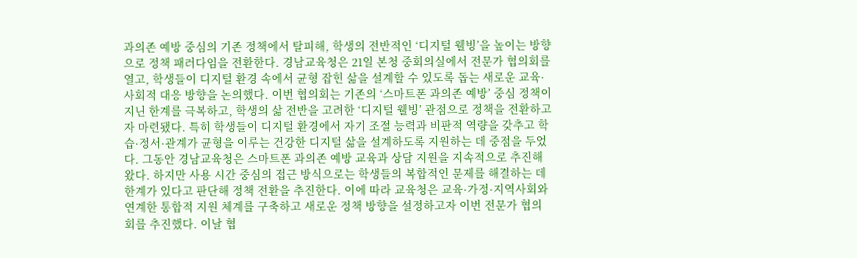과의존 예방 중심의 기존 정책에서 탈피해, 학생의 전반적인 ‘디지털 웰빙’을 높이는 방향으로 정책 패러다임을 전환한다. 경남교육청은 21일 본청 중회의실에서 전문가 협의회를 열고, 학생들이 디지털 환경 속에서 균형 잡힌 삶을 설계할 수 있도록 돕는 새로운 교육·사회적 대응 방향을 논의했다. 이번 협의회는 기존의 ‘스마트폰 과의존 예방’ 중심 정책이 지닌 한계를 극복하고, 학생의 삶 전반을 고려한 ‘디지털 웰빙’ 관점으로 정책을 전환하고자 마련됐다. 특히 학생들이 디지털 환경에서 자기 조절 능력과 비판적 역량을 갖추고 학습·정서·관계가 균형을 이루는 건강한 디지털 삶을 설계하도록 지원하는 데 중점을 두었다. 그동안 경남교육청은 스마트폰 과의존 예방 교육과 상담 지원을 지속적으로 추진해 왔다. 하지만 사용 시간 중심의 접근 방식으로는 학생들의 복합적인 문제를 해결하는 데 한계가 있다고 판단해 정책 전환을 추진한다. 이에 따라 교육청은 교육·가정·지역사회와 연계한 통합적 지원 체계를 구축하고 새로운 정책 방향을 설정하고자 이번 전문가 협의회를 추진했다. 이날 협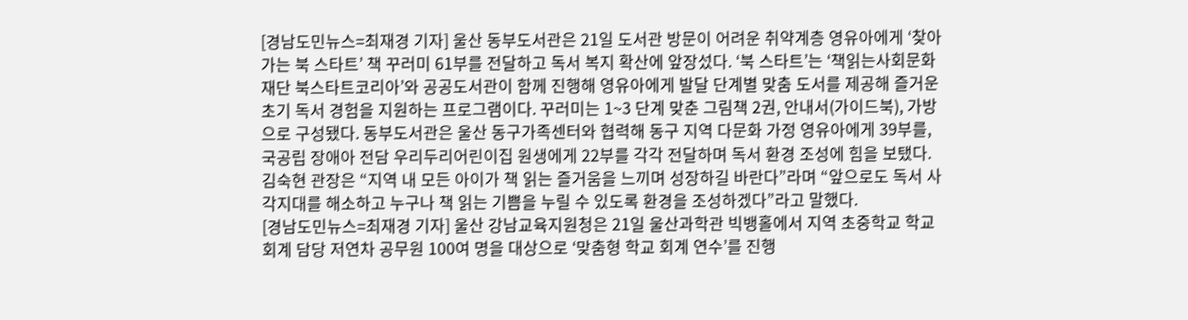[경남도민뉴스=최재경 기자] 울산 동부도서관은 21일 도서관 방문이 어려운 취약계층 영유아에게 ‘찾아가는 북 스타트’ 책 꾸러미 61부를 전달하고 독서 복지 확산에 앞장섰다. ‘북 스타트’는 ‘책읽는사회문화재단 북스타트코리아’와 공공도서관이 함께 진행해 영유아에게 발달 단계별 맞춤 도서를 제공해 즐거운 초기 독서 경험을 지원하는 프로그램이다. 꾸러미는 1~3 단계 맞춘 그림책 2권, 안내서(가이드북), 가방으로 구성됐다. 동부도서관은 울산 동구가족센터와 협력해 동구 지역 다문화 가정 영유아에게 39부를, 국공립 장애아 전담 우리두리어린이집 원생에게 22부를 각각 전달하며 독서 환경 조성에 힘을 보탰다. 김숙현 관장은 “지역 내 모든 아이가 책 읽는 즐거움을 느끼며 성장하길 바란다”라며 “앞으로도 독서 사각지대를 해소하고 누구나 책 읽는 기쁨을 누릴 수 있도록 환경을 조성하겠다”라고 말했다.
[경남도민뉴스=최재경 기자] 울산 강남교육지원청은 21일 울산과학관 빅뱅홀에서 지역 초중학교 학교 회계 담당 저연차 공무원 100여 명을 대상으로 ‘맞춤형 학교 회계 연수’를 진행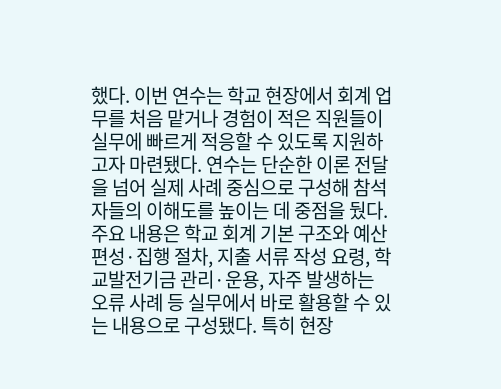했다. 이번 연수는 학교 현장에서 회계 업무를 처음 맡거나 경험이 적은 직원들이 실무에 빠르게 적응할 수 있도록 지원하고자 마련됐다. 연수는 단순한 이론 전달을 넘어 실제 사례 중심으로 구성해 참석자들의 이해도를 높이는 데 중점을 뒀다. 주요 내용은 학교 회계 기본 구조와 예산 편성·집행 절차, 지출 서류 작성 요령, 학교발전기금 관리·운용, 자주 발생하는 오류 사례 등 실무에서 바로 활용할 수 있는 내용으로 구성됐다. 특히 현장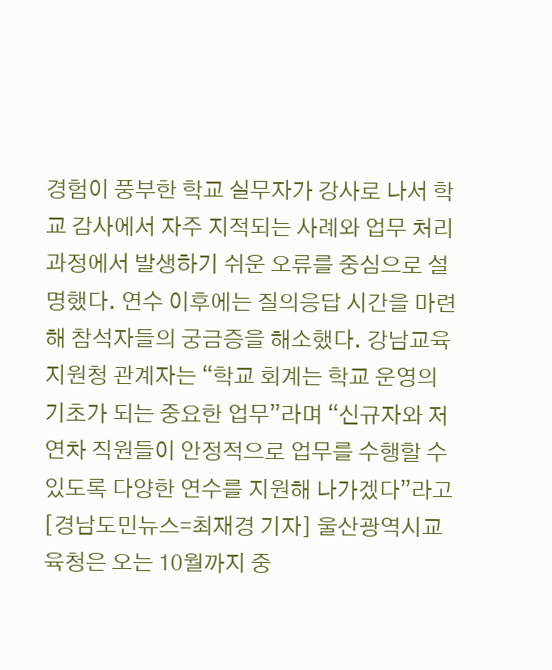경험이 풍부한 학교 실무자가 강사로 나서 학교 감사에서 자주 지적되는 사례와 업무 처리 과정에서 발생하기 쉬운 오류를 중심으로 설명했다. 연수 이후에는 질의응답 시간을 마련해 참석자들의 궁금증을 해소했다. 강남교육지원청 관계자는 “학교 회계는 학교 운영의 기초가 되는 중요한 업무”라며 “신규자와 저연차 직원들이 안정적으로 업무를 수행할 수 있도록 다양한 연수를 지원해 나가겠다”라고
[경남도민뉴스=최재경 기자] 울산광역시교육청은 오는 10월까지 중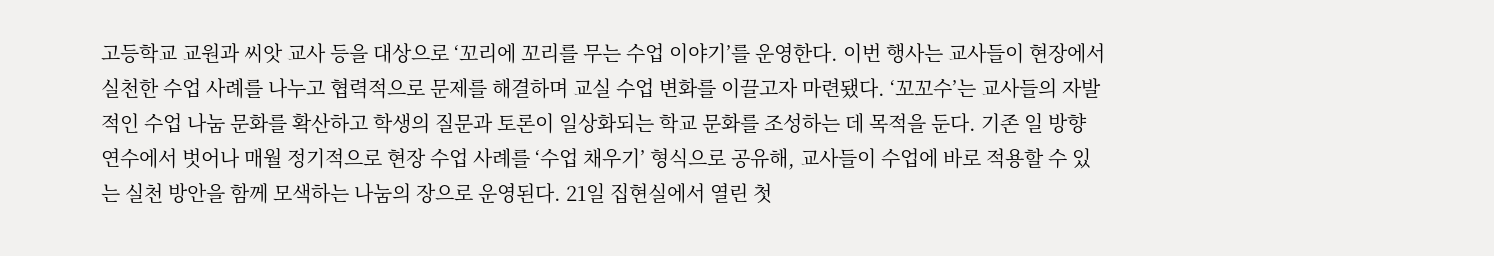고등학교 교원과 씨앗 교사 등을 대상으로 ‘꼬리에 꼬리를 무는 수업 이야기’를 운영한다. 이번 행사는 교사들이 현장에서 실천한 수업 사례를 나누고 협력적으로 문제를 해결하며 교실 수업 변화를 이끌고자 마련됐다. ‘꼬꼬수’는 교사들의 자발적인 수업 나눔 문화를 확산하고 학생의 질문과 토론이 일상화되는 학교 문화를 조성하는 데 목적을 둔다. 기존 일 방향 연수에서 벗어나 매월 정기적으로 현장 수업 사례를 ‘수업 채우기’ 형식으로 공유해, 교사들이 수업에 바로 적용할 수 있는 실천 방안을 함께 모색하는 나눔의 장으로 운영된다. 21일 집현실에서 열린 첫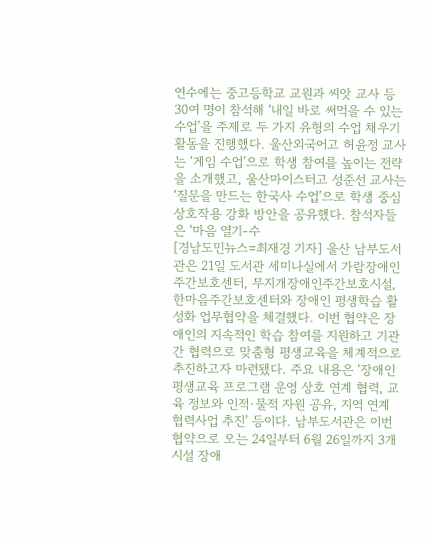연수에는 중고등학교 교원과 씨앗 교사 등 30여 명이 참석해 ‘내일 바로 써먹을 수 있는 수업’을 주제로 두 가지 유형의 수업 채우기 활동을 진행했다. 울산외국어고 허윤정 교사는 ‘게임 수업’으로 학생 참여를 높이는 전략을 소개했고, 울산마이스터고 성준선 교사는 ‘질문을 만드는 한국사 수업’으로 학생 중심 상호작용 강화 방안을 공유했다. 참석자들은 ‘마음 열기-수
[경남도민뉴스=최재경 기자] 울산 남부도서관은 21일 도서관 세미나실에서 가람장애인주간보호센터, 무지개장애인주간보호시설, 한마음주간보호센터와 장애인 평생학습 활성화 업무협약을 체결했다. 이번 협약은 장애인의 지속적인 학습 참여를 지원하고 기관 간 협력으로 맞춤형 평생교육을 체계적으로 추진하고자 마련됐다. 주요 내용은 ‘장애인 평생교육 프로그램 운영 상호 연계 협력, 교육 정보와 인적·물적 자원 공유, 지역 연계 협력사업 추진’ 등이다. 남부도서관은 이번 협약으로 오는 24일부터 6월 26일까지 3개 시설 장애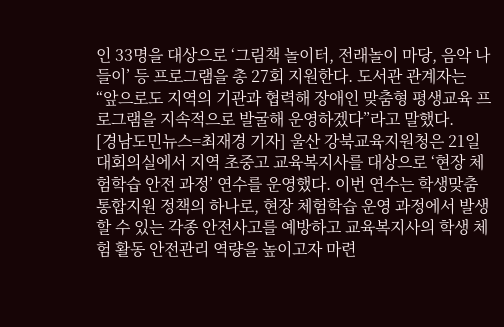인 33명을 대상으로 ‘그림책 놀이터, 전래놀이 마당, 음악 나들이’ 등 프로그램을 총 27회 지원한다. 도서관 관계자는 “앞으로도 지역의 기관과 협력해 장애인 맞춤형 평생교육 프로그램을 지속적으로 발굴해 운영하겠다”라고 말했다.
[경남도민뉴스=최재경 기자] 울산 강북교육지원청은 21일 대회의실에서 지역 초중고 교육복지사를 대상으로 ‘현장 체험학습 안전 과정’ 연수를 운영했다. 이번 연수는 학생맞춤통합지원 정책의 하나로, 현장 체험학습 운영 과정에서 발생할 수 있는 각종 안전사고를 예방하고 교육복지사의 학생 체험 활동 안전관리 역량을 높이고자 마련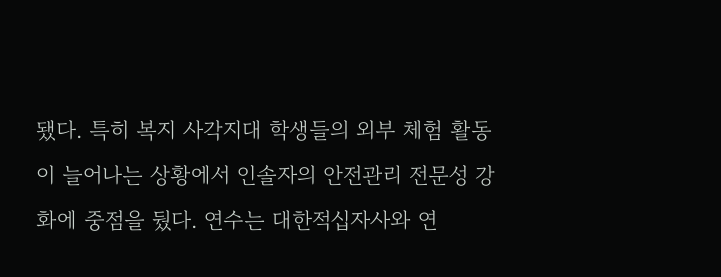됐다. 특히 복지 사각지대 학생들의 외부 체험 활동이 늘어나는 상황에서 인솔자의 안전관리 전문성 강화에 중점을 뒀다. 연수는 대한적십자사와 연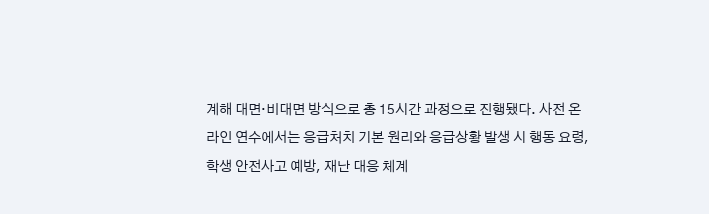계해 대면·비대면 방식으로 총 15시간 과정으로 진행됐다. 사전 온라인 연수에서는 응급처치 기본 원리와 응급상황 발생 시 행동 요령, 학생 안전사고 예방, 재난 대응 체계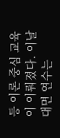등 이론 중심 교육이 이뤄졌다. 이날 대면 연수는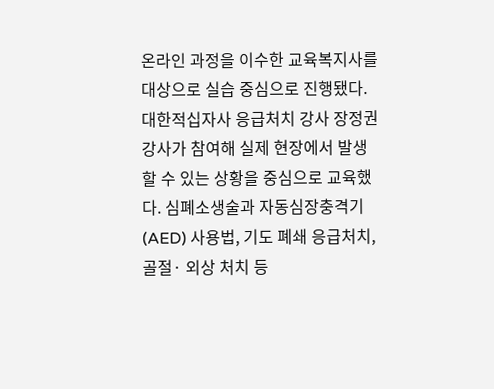온라인 과정을 이수한 교육복지사를 대상으로 실습 중심으로 진행됐다. 대한적십자사 응급처치 강사 장정권 강사가 참여해 실제 현장에서 발생할 수 있는 상황을 중심으로 교육했다. 심폐소생술과 자동심장충격기(AED) 사용법, 기도 폐쇄 응급처치, 골절· 외상 처치 등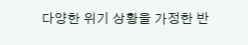다양한 위기 상황을 가정한 반